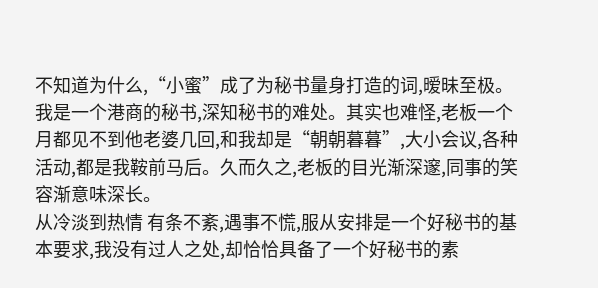不知道为什么,“小蜜”成了为秘书量身打造的词,暧昧至极。我是一个港商的秘书,深知秘书的难处。其实也难怪,老板一个月都见不到他老婆几回,和我却是“朝朝暮暮”,大小会议,各种活动,都是我鞍前马后。久而久之,老板的目光渐深邃,同事的笑容渐意味深长。
从冷淡到热情 有条不紊,遇事不慌,服从安排是一个好秘书的基本要求,我没有过人之处,却恰恰具备了一个好秘书的素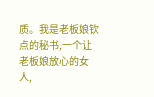质。我是老板娘钦点的秘书,一个让老板娘放心的女人,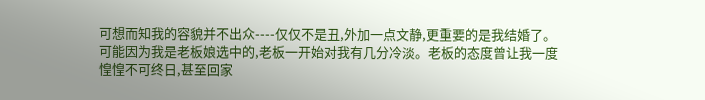可想而知我的容貌并不出众----仅仅不是丑,外加一点文静,更重要的是我结婚了。
可能因为我是老板娘选中的,老板一开始对我有几分冷淡。老板的态度曾让我一度惶惶不可终日,甚至回家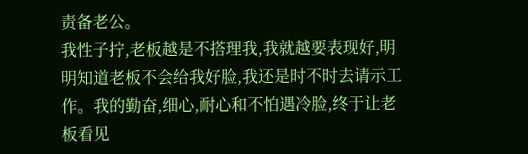责备老公。
我性子拧,老板越是不搭理我,我就越要表现好,明明知道老板不会给我好脸,我还是时不时去请示工作。我的勤奋,细心,耐心和不怕遇冷脸,终于让老板看见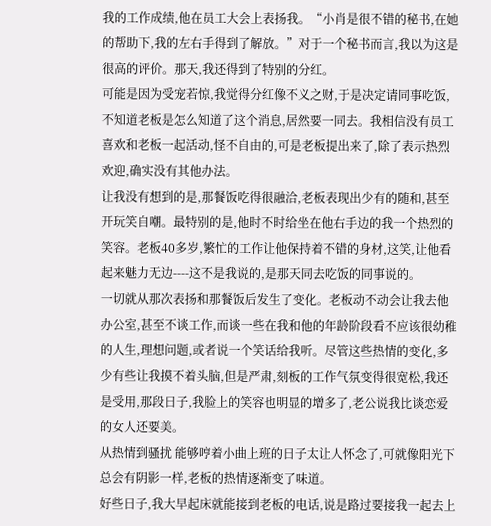我的工作成绩,他在员工大会上表扬我。“小肖是很不错的秘书,在她的帮助下,我的左右手得到了解放。”对于一个秘书而言,我以为这是很高的评价。那天,我还得到了特别的分红。
可能是因为受宠若惊,我觉得分红像不义之财,于是决定请同事吃饭,不知道老板是怎么知道了这个消息,居然要一同去。我相信没有员工喜欢和老板一起活动,怪不自由的,可是老板提出来了,除了表示热烈欢迎,确实没有其他办法。
让我没有想到的是,那餐饭吃得很融洽,老板表现出少有的随和,甚至开玩笑自嘲。最特别的是,他时不时给坐在他右手边的我一个热烈的笑容。老板40多岁,繁忙的工作让他保持着不错的身材,这笑,让他看起来魅力无边----这不是我说的,是那天同去吃饭的同事说的。
一切就从那次表扬和那餐饭后发生了变化。老板动不动会让我去他办公室,甚至不谈工作,而谈一些在我和他的年龄阶段看不应该很幼稚的人生,理想问题,或者说一个笑话给我听。尽管这些热情的变化,多少有些让我摸不着头脑,但是严肃,刻板的工作气氛变得很宽松,我还是受用,那段日子,我脸上的笑容也明显的增多了,老公说我比谈恋爱的女人还要美。
从热情到骚扰 能够哼着小曲上班的日子太让人怀念了,可就像阳光下总会有阴影一样,老板的热情逐渐变了味道。
好些日子,我大早起床就能接到老板的电话,说是路过要接我一起去上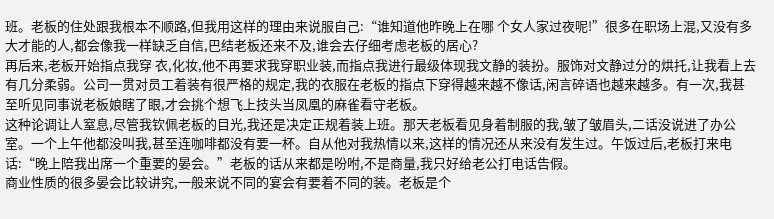班。老板的住处跟我根本不顺路,但我用这样的理由来说服自己:“谁知道他昨晚上在哪 个女人家过夜呢!”很多在职场上混,又没有多大才能的人,都会像我一样缺乏自信,巴结老板还来不及,谁会去仔细考虑老板的居心?
再后来,老板开始指点我穿 衣,化妆,他不再要求我穿职业装,而指点我进行最级体现我文静的装扮。服饰对文静过分的烘托,让我看上去有几分柔弱。公司一贯对员工着装有很严格的规定,我的衣服在老板的指点下穿得越来越不像话,闲言碎语也越来越多。有一次,我甚至听见同事说老板娘瞎了眼,才会挑个想飞上技头当凤凰的麻雀看守老板。
这种论调让人窒息,尽管我钦佩老板的目光,我还是决定正规着装上班。那天老板看见身着制服的我,皱了皱眉头,二话没说进了办公室。一个上午他都没叫我,甚至连咖啡都没有要一杯。自从他对我热情以来,这样的情况还从来没有发生过。午饭过后,老板打来电话:“晚上陪我出席一个重要的晏会。”老板的话从来都是吩咐,不是商量,我只好给老公打电话告假。
商业性质的很多晏会比较讲究,一般来说不同的宴会有要着不同的装。老板是个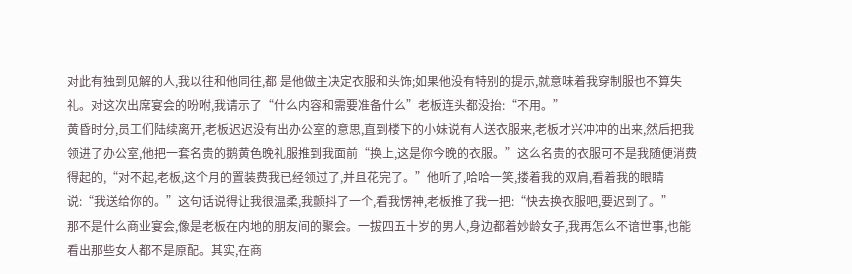对此有独到见解的人,我以往和他同往,都 是他做主决定衣服和头饰;如果他没有特别的提示,就意味着我穿制服也不算失礼。对这次出席宴会的吩咐,我请示了“什么内容和需要准备什么”老板连头都没抬:“不用。”
黄昏时分,员工们陆续离开,老板迟迟没有出办公室的意思,直到楼下的小妹说有人送衣服来,老板才兴冲冲的出来,然后把我领进了办公室,他把一套名贵的鹅黄色晚礼服推到我面前“换上,这是你今晚的衣服。”这么名贵的衣服可不是我随便消费得起的,“对不起,老板,这个月的置装费我已经领过了,并且花完了。”他听了,哈哈一笑,搂着我的双肩,看着我的眼睛说:“我送给你的。”这句话说得让我很温柔,我颤抖了一个,看我愣神,老板推了我一把:“快去换衣服吧,要迟到了。”
那不是什么商业宴会,像是老板在内地的朋友间的聚会。一拔四五十岁的男人,身边都着妙龄女子,我再怎么不谙世事,也能看出那些女人都不是原配。其实,在商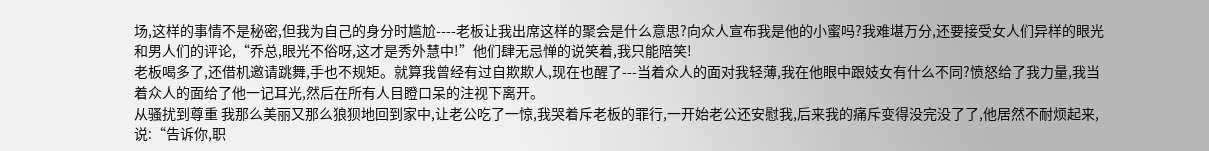场,这样的事情不是秘密,但我为自己的身分时尴尬----老板让我出席这样的聚会是什么意思?向众人宣布我是他的小蜜吗?我难堪万分,还要接受女人们异样的眼光和男人们的评论,“乔总,眼光不俗呀,这才是秀外慧中!”他们肆无忌惮的说笑着,我只能陪笑!
老板喝多了,还借机邀请跳舞,手也不规矩。就算我曾经有过自欺欺人,现在也醒了---当着众人的面对我轻薄,我在他眼中跟妓女有什么不同?愤怒给了我力量,我当着众人的面给了他一记耳光,然后在所有人目瞪口呆的注视下离开。
从骚扰到尊重 我那么美丽又那么狼狈地回到家中,让老公吃了一惊,我哭着斥老板的罪行,一开始老公还安慰我,后来我的痛斥变得没完没了了,他居然不耐烦起来,说:“告诉你,职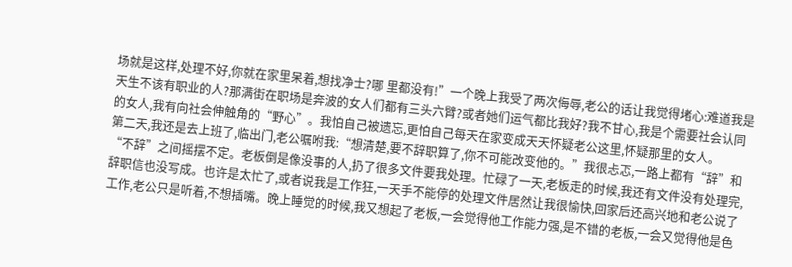场就是这样,处理不好,你就在家里呆着,想找净士?哪 里都没有!”一个晚上我受了两次侮辱,老公的话让我觉得堵心:难道我是天生不该有职业的人?那满街在职场是奔波的女人们都有三头六臂?或者她们运气都比我好?我不甘心,我是个需要社会认同的女人,我有向社会伸触角的“野心”。我怕自己被遗忘,更怕自己每天在家变成天天怀疑老公这里,怀疑那里的女人。
第二天,我还是去上班了,临出门,老公嘱咐我:“想清楚,要不辞职算了,你不可能改变他的。”我很忐忑,一路上都有“辞”和“不辞”之间摇摆不定。老板倒是像没事的人,扔了很多文件要我处理。忙碌了一天,老板走的时候,我还有文件没有处理完,辞职信也没写成。也许是太忙了,或者说我是工作狂,一天手不能停的处理文件居然让我很愉快,回家后还高兴地和老公说了工作,老公只是听着,不想插嘴。晚上睡觉的时候,我又想起了老板,一会觉得他工作能力强,是不错的老板,一会又觉得他是色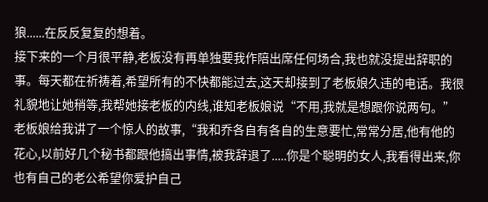狼......在反反复复的想着。
接下来的一个月很平静,老板没有再单独要我作陪出席任何场合,我也就没提出辞职的事。每天都在祈祷着,希望所有的不快都能过去,这天却接到了老板娘久违的电话。我很礼貌地让她稍等,我帮她接老板的内线,谁知老板娘说“不用,我就是想跟你说两句。”老板娘给我讲了一个惊人的故事,“我和乔各自有各自的生意要忙,常常分居,他有他的花心,以前好几个秘书都跟他搞出事情,被我辞退了.....你是个聪明的女人,我看得出来,你也有自己的老公希望你爱护自己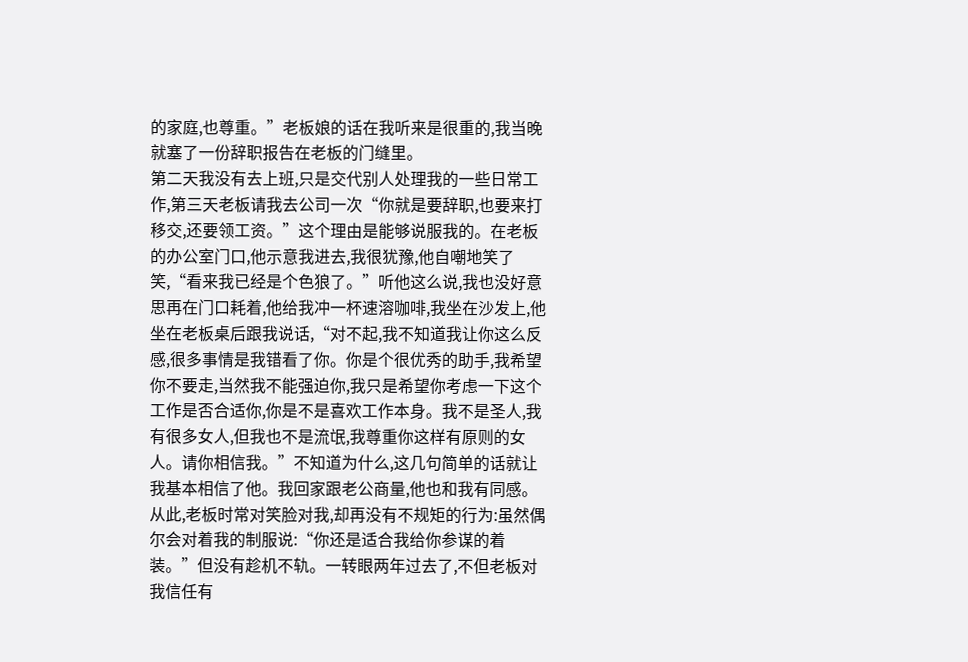的家庭,也尊重。”老板娘的话在我听来是很重的,我当晚就塞了一份辞职报告在老板的门缝里。
第二天我没有去上班,只是交代别人处理我的一些日常工作,第三天老板请我去公司一次“你就是要辞职,也要来打移交,还要领工资。”这个理由是能够说服我的。在老板的办公室门口,他示意我进去,我很犹豫,他自嘲地笑了笑,“看来我已经是个色狼了。”听他这么说,我也没好意思再在门口耗着,他给我冲一杯速溶咖啡,我坐在沙发上,他坐在老板桌后跟我说话,“对不起,我不知道我让你这么反感,很多事情是我错看了你。你是个很优秀的助手,我希望你不要走,当然我不能强迫你,我只是希望你考虑一下这个工作是否合适你,你是不是喜欢工作本身。我不是圣人,我有很多女人,但我也不是流氓,我尊重你这样有原则的女人。请你相信我。”不知道为什么,这几句简单的话就让我基本相信了他。我回家跟老公商量,他也和我有同感。
从此,老板时常对笑脸对我,却再没有不规矩的行为:虽然偶尔会对着我的制服说:“你还是适合我给你参谋的着装。”但没有趁机不轨。一转眼两年过去了,不但老板对我信任有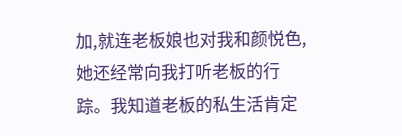加,就连老板娘也对我和颜悦色,她还经常向我打听老板的行踪。我知道老板的私生活肯定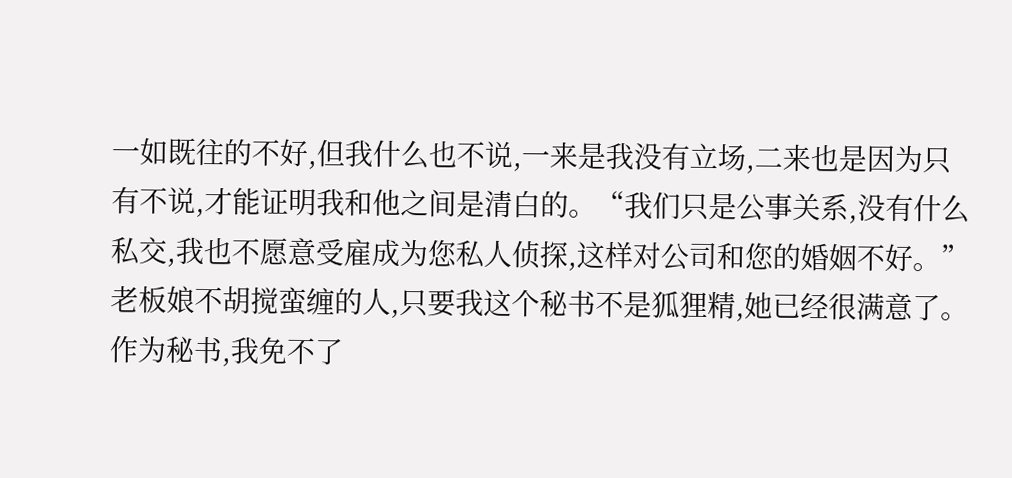一如既往的不好,但我什么也不说,一来是我没有立场,二来也是因为只有不说,才能证明我和他之间是清白的。“我们只是公事关系,没有什么私交,我也不愿意受雇成为您私人侦探,这样对公司和您的婚姻不好。”老板娘不胡搅蛮缠的人,只要我这个秘书不是狐狸精,她已经很满意了。
作为秘书,我免不了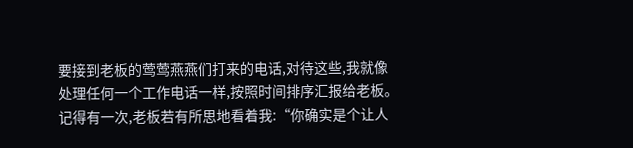要接到老板的莺莺燕燕们打来的电话,对待这些,我就像处理任何一个工作电话一样,按照时间排序汇报给老板。记得有一次,老板若有所思地看着我:“你确实是个让人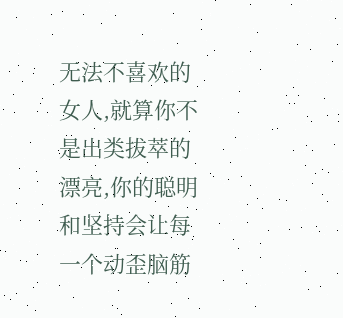无法不喜欢的女人,就算你不是出类拔萃的漂亮,你的聪明和坚持会让每一个动歪脑筋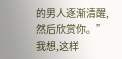的男人逐渐清醒,然后欣赏你。”我想,这样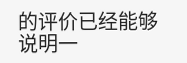的评价已经能够说明一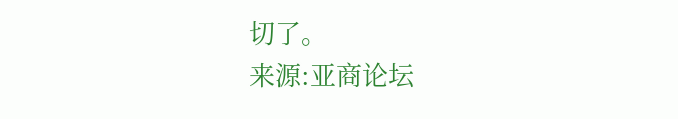切了。
来源:亚商论坛